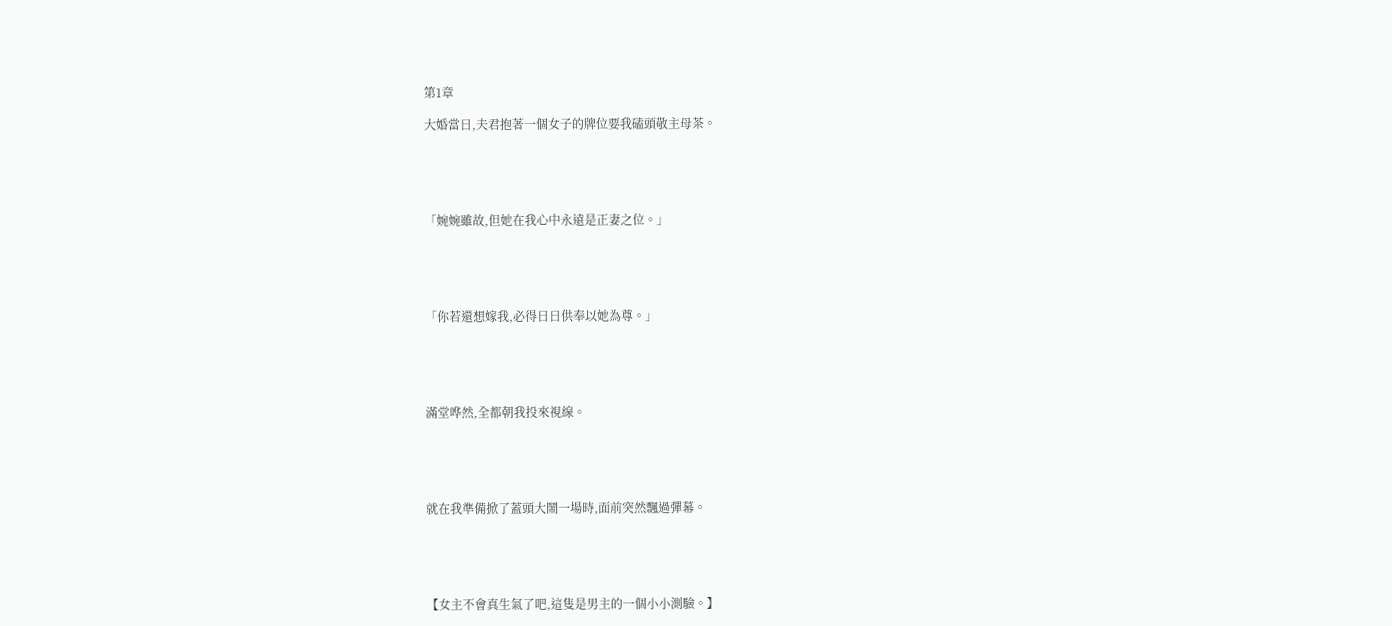第1章

大婚當日,夫君抱著一個女子的牌位要我磕頭敬主母茶。





「婉婉雖故,但她在我心中永遠是正妻之位。」





「你若還想嫁我,必得日日供奉以她為尊。」





滿堂哗然,全都朝我投來視線。





就在我準備掀了蓋頭大鬧一場時,面前突然飄過彈幕。





【女主不會真生氣了吧,這隻是男主的一個小小測驗。】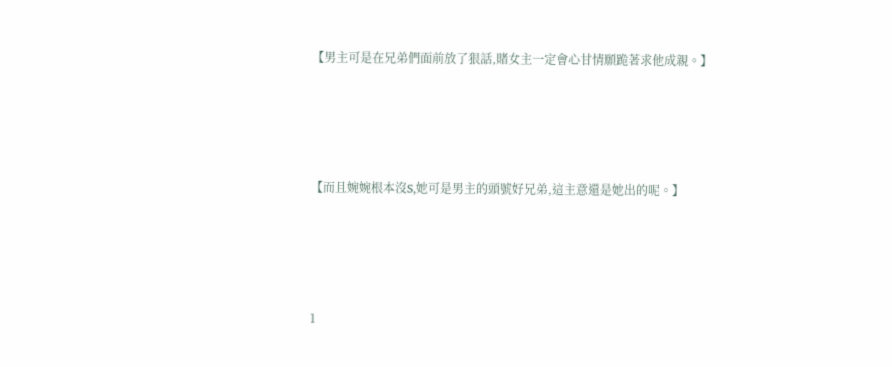【男主可是在兄弟們面前放了狠話,賭女主一定會心甘情願跪著求他成親。】





【而且婉婉根本沒S,她可是男主的頭號好兄弟,這主意還是她出的呢。】





1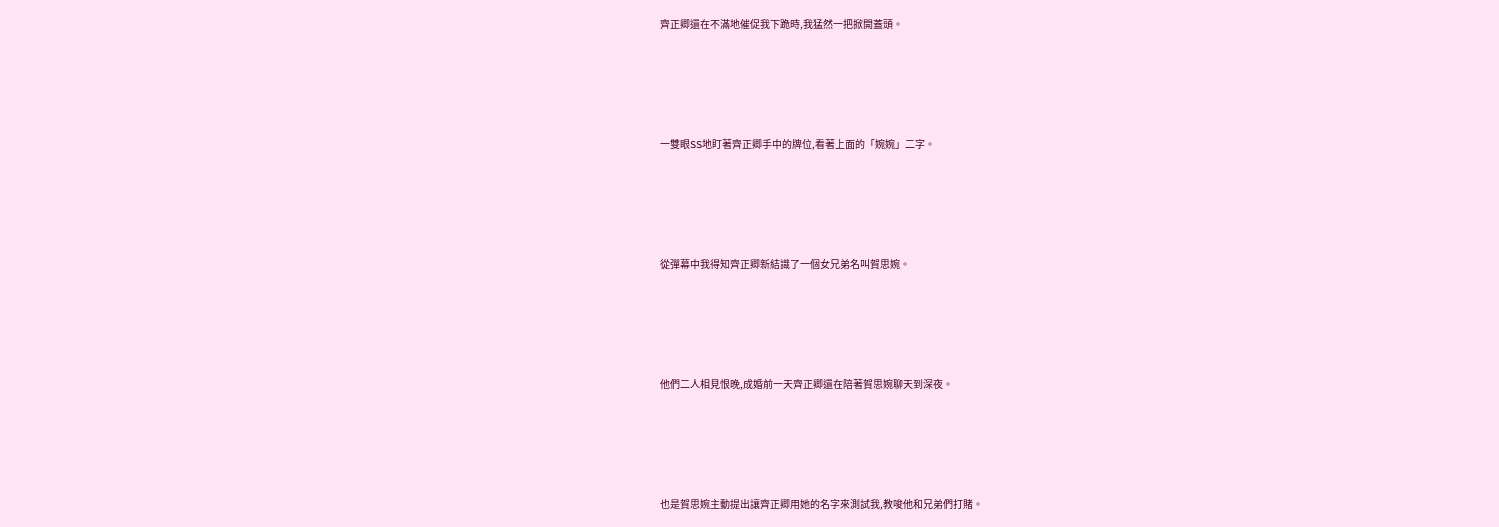齊正卿還在不滿地催促我下跪時,我猛然一把掀開蓋頭。





一雙眼SS地盯著齊正卿手中的牌位,看著上面的「婉婉」二字。





從彈幕中我得知齊正卿新結識了一個女兄弟名叫賀思婉。





他們二人相見恨晚,成婚前一天齊正卿還在陪著賀思婉聊天到深夜。





也是賀思婉主動提出讓齊正卿用她的名字來測試我,教唆他和兄弟們打賭。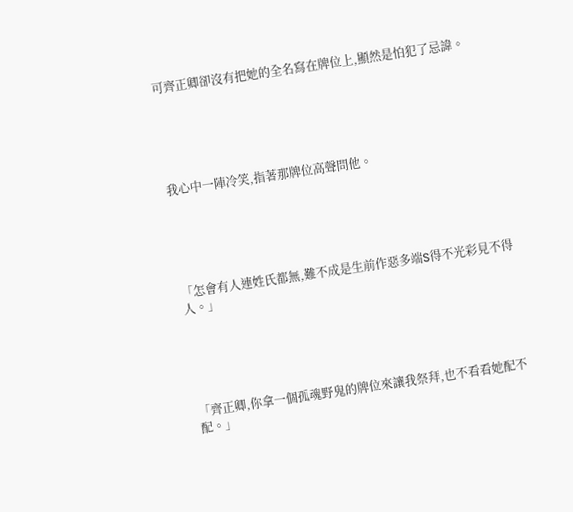可齊正卿卻沒有把她的全名寫在牌位上,顯然是怕犯了忌諱。





我心中一陣冷笑,指著那牌位高聲問他。





「怎會有人連姓氏都無,難不成是生前作惡多端S得不光彩見不得人。」





「齊正卿,你拿一個孤魂野鬼的牌位來讓我祭拜,也不看看她配不配。」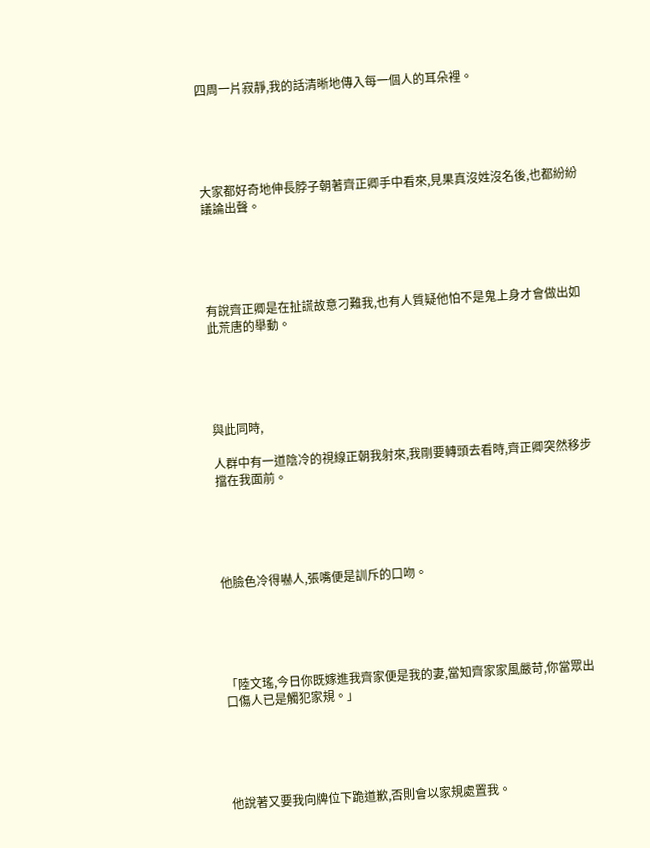四周一片寂靜,我的話清晰地傳入每一個人的耳朵裡。





大家都好奇地伸長脖子朝著齊正卿手中看來,見果真沒姓沒名後,也都紛紛議論出聲。





有說齊正卿是在扯謊故意刁難我,也有人質疑他怕不是鬼上身才會做出如此荒唐的舉動。





與此同時,

人群中有一道陰冷的視線正朝我射來,我剛要轉頭去看時,齊正卿突然移步擋在我面前。





他臉色冷得嚇人,張嘴便是訓斥的口吻。





「陸文瑤,今日你既嫁進我齊家便是我的妻,當知齊家家風嚴苛,你當眾出口傷人已是觸犯家規。」





他說著又要我向牌位下跪道歉,否則會以家規處置我。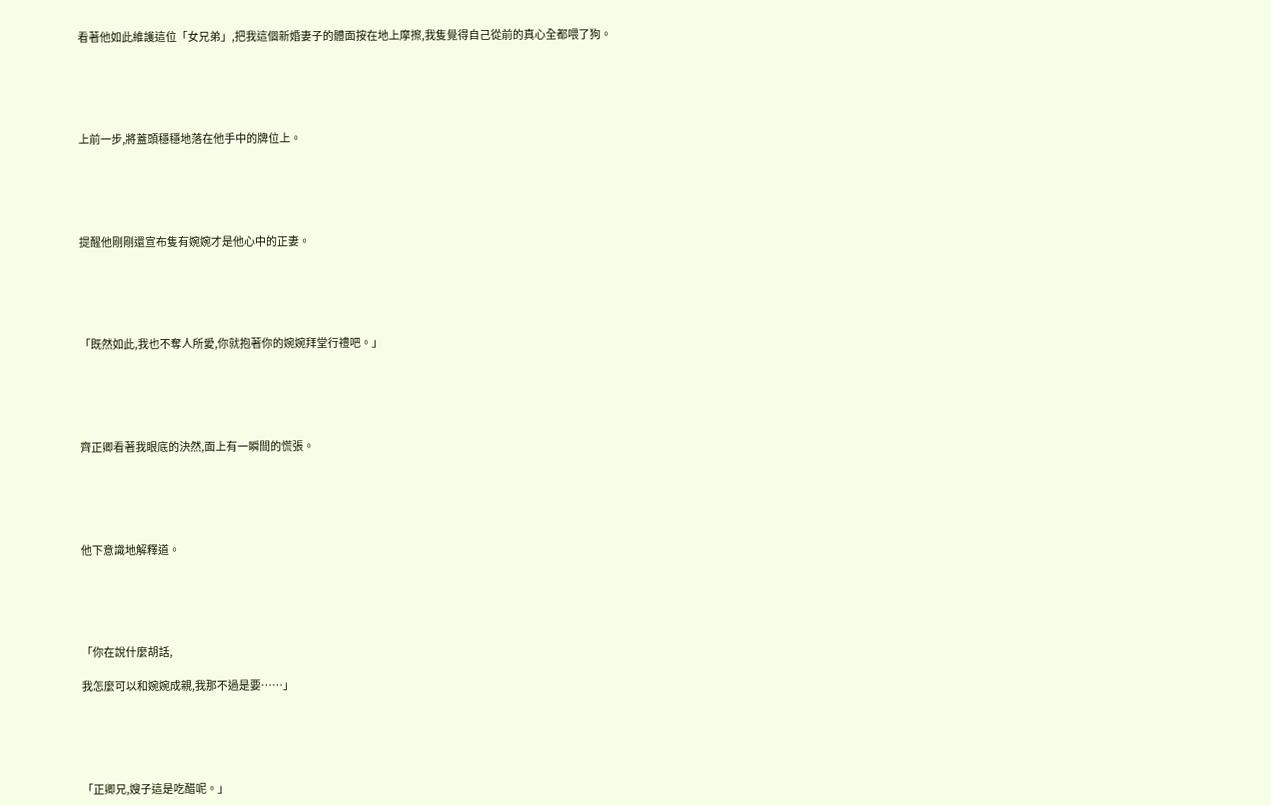看著他如此維護這位「女兄弟」,把我這個新婚妻子的體面按在地上摩擦,我隻覺得自己從前的真心全都喂了狗。





上前一步,將蓋頭穩穩地落在他手中的牌位上。





提醒他剛剛還宣布隻有婉婉才是他心中的正妻。





「既然如此,我也不奪人所愛,你就抱著你的婉婉拜堂行禮吧。」





齊正卿看著我眼底的決然,面上有一瞬間的慌張。





他下意識地解釋道。





「你在說什麼胡話,

我怎麼可以和婉婉成親,我那不過是要……」





「正卿兄,嫂子這是吃醋呢。」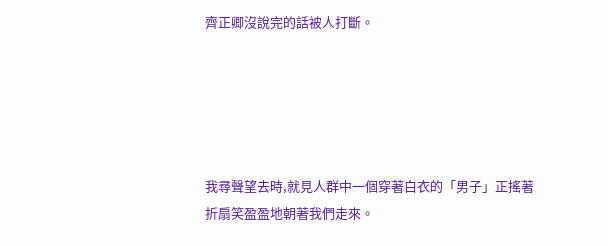齊正卿沒說完的話被人打斷。





我尋聲望去時,就見人群中一個穿著白衣的「男子」正搖著折扇笑盈盈地朝著我們走來。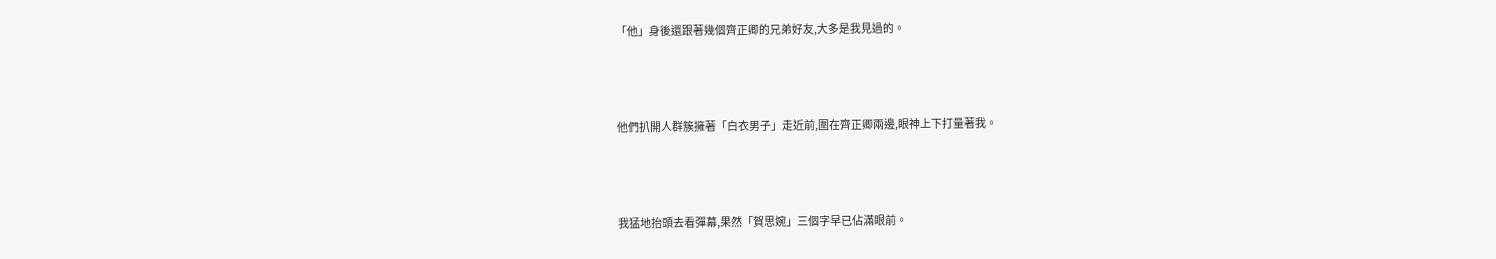「他」身後還跟著幾個齊正卿的兄弟好友,大多是我見過的。





他們扒開人群簇擁著「白衣男子」走近前,圍在齊正卿兩邊,眼神上下打量著我。





我猛地抬頭去看彈幕,果然「賀思婉」三個字早已佔滿眼前。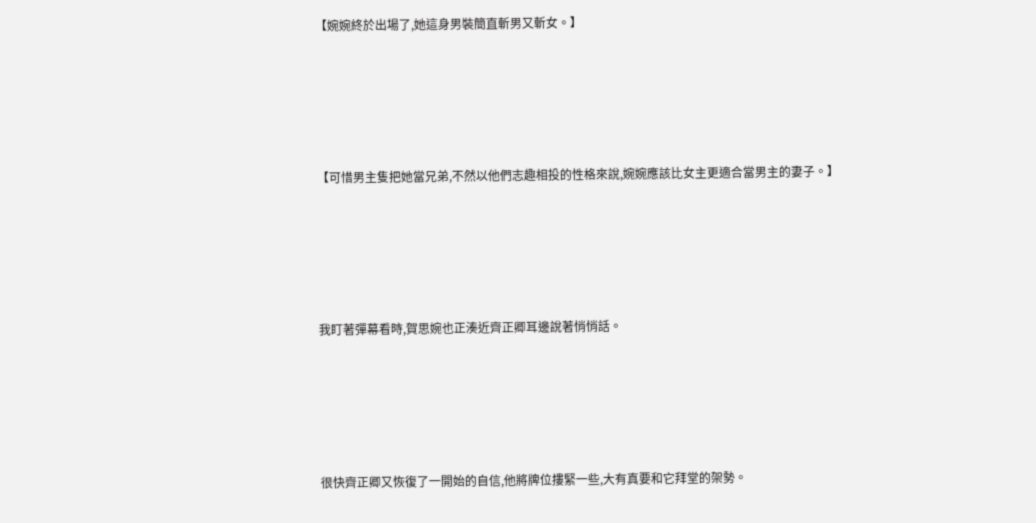【婉婉終於出場了,她這身男裝簡直斬男又斬女。】





【可惜男主隻把她當兄弟,不然以他們志趣相投的性格來說,婉婉應該比女主更適合當男主的妻子。】





我盯著彈幕看時,賀思婉也正湊近齊正卿耳邊說著悄悄話。





很快齊正卿又恢復了一開始的自信,他將牌位摟緊一些,大有真要和它拜堂的架勢。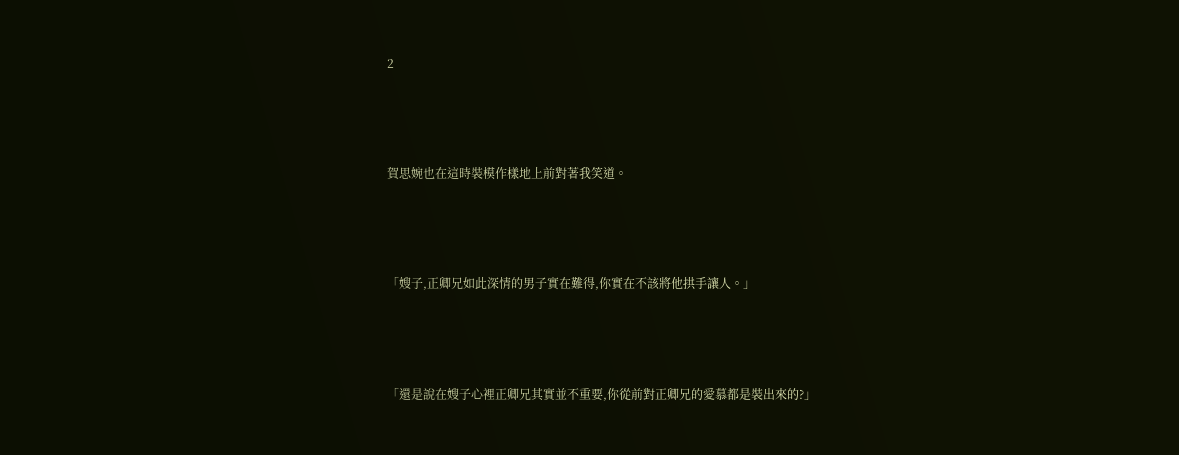2





賀思婉也在這時裝模作樣地上前對著我笑道。





「嫂子,正卿兄如此深情的男子實在難得,你實在不該將他拱手讓人。」





「還是說在嫂子心裡正卿兄其實並不重要,你從前對正卿兄的愛慕都是裝出來的?」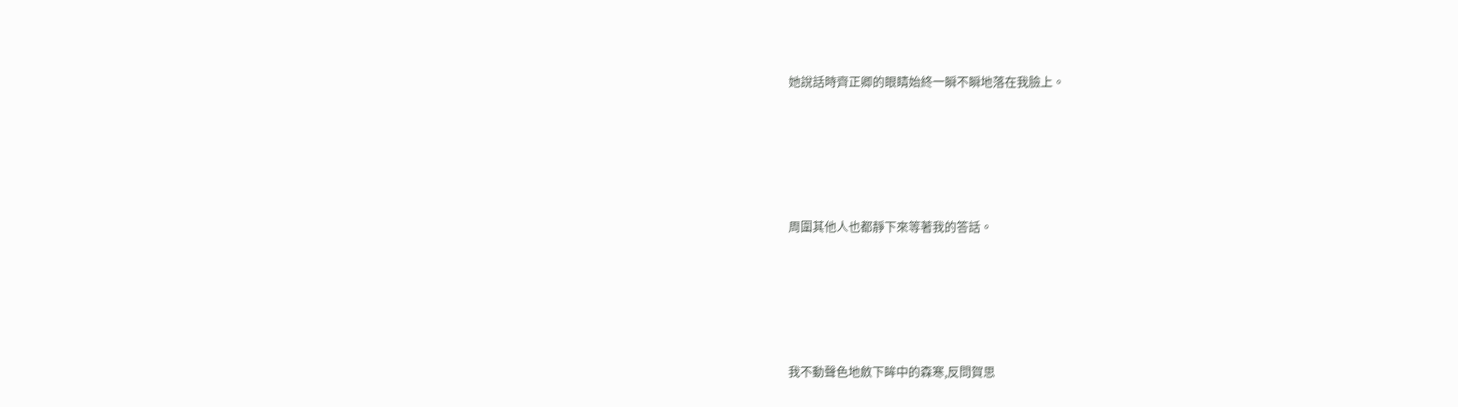她說話時齊正卿的眼睛始終一瞬不瞬地落在我臉上。





周圍其他人也都靜下來等著我的答話。





我不動聲色地斂下眸中的森寒,反問賀思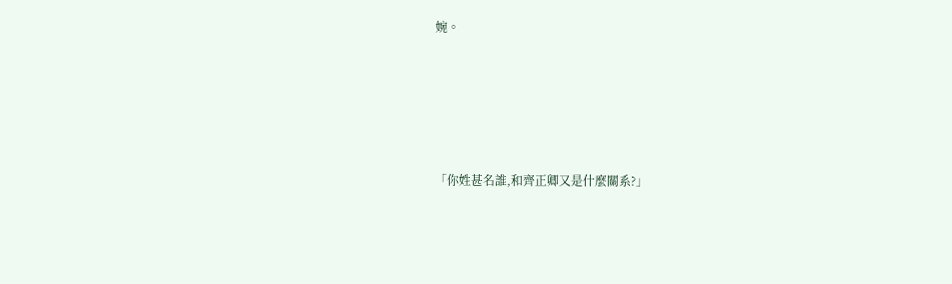婉。





「你姓甚名誰,和齊正卿又是什麼關系?」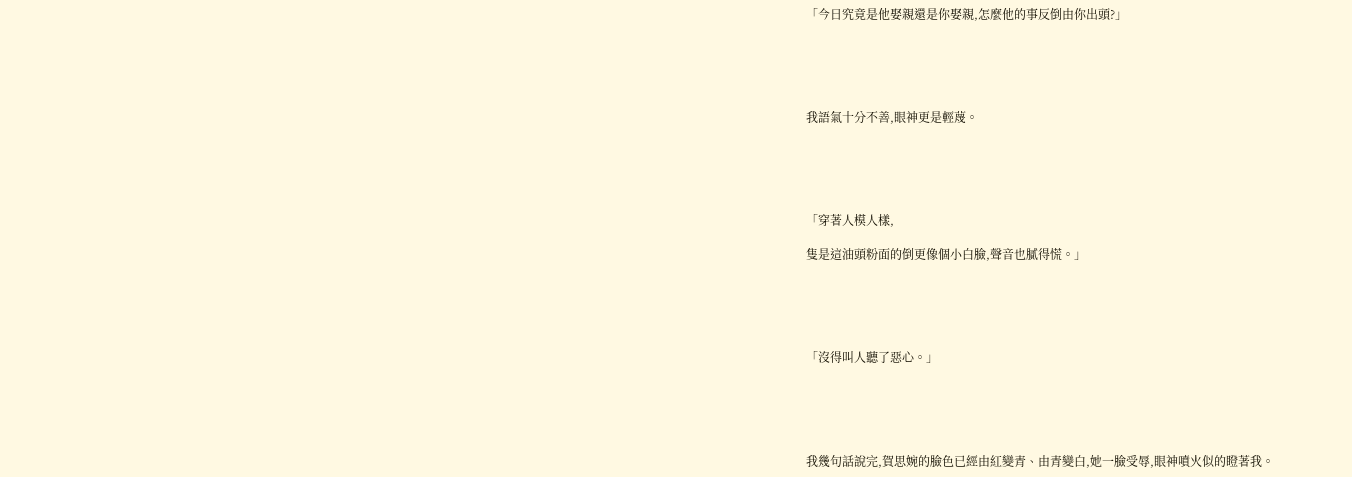「今日究竟是他娶親還是你娶親,怎麼他的事反倒由你出頭?」





我語氣十分不善,眼神更是輕蔑。





「穿著人模人樣,

隻是這油頭粉面的倒更像個小白臉,聲音也膩得慌。」





「沒得叫人聽了惡心。」





我幾句話說完,賀思婉的臉色已經由紅變青、由青變白,她一臉受辱,眼神噴火似的瞪著我。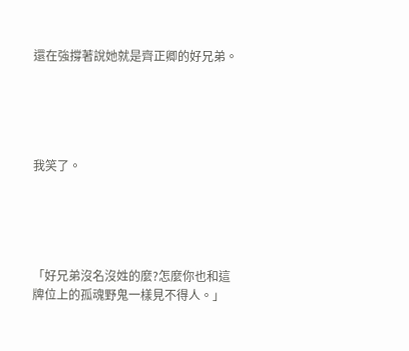還在強撐著說她就是齊正卿的好兄弟。





我笑了。





「好兄弟沒名沒姓的麼?怎麼你也和這牌位上的孤魂野鬼一樣見不得人。」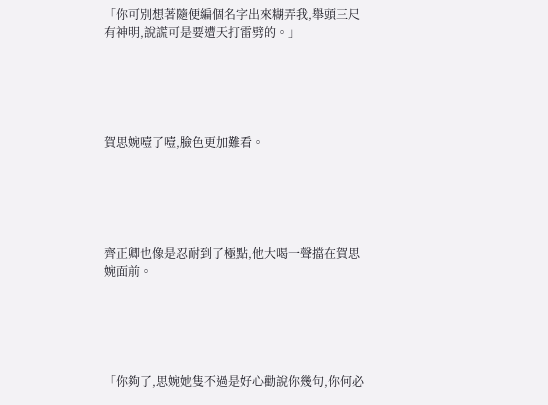「你可別想著隨便編個名字出來糊弄我,舉頭三尺有神明,說謊可是要遭天打雷劈的。」





賀思婉噎了噎,臉色更加難看。





齊正卿也像是忍耐到了極點,他大喝一聲擋在賀思婉面前。





「你夠了,思婉她隻不過是好心勸說你幾句,你何必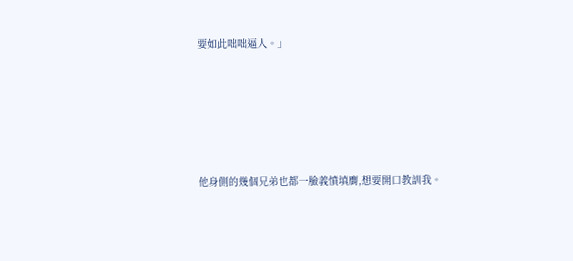要如此咄咄逼人。」





他身側的幾個兄弟也都一臉義憤填膺,想要開口教訓我。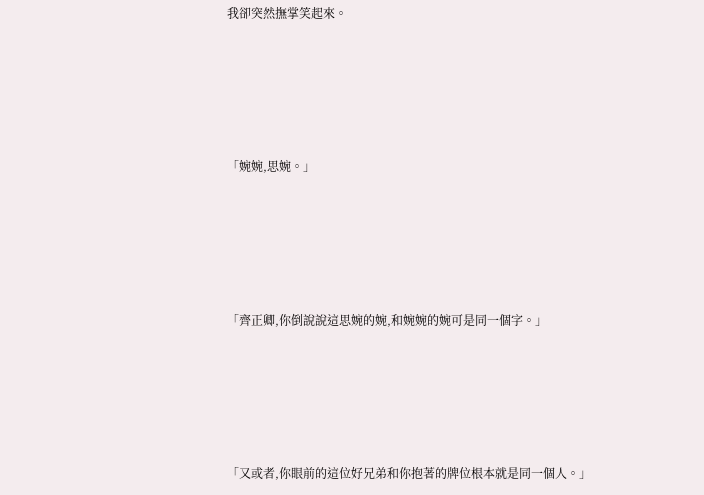我卻突然撫掌笑起來。





「婉婉,思婉。」





「齊正卿,你倒說說這思婉的婉,和婉婉的婉可是同一個字。」





「又或者,你眼前的這位好兄弟和你抱著的牌位根本就是同一個人。」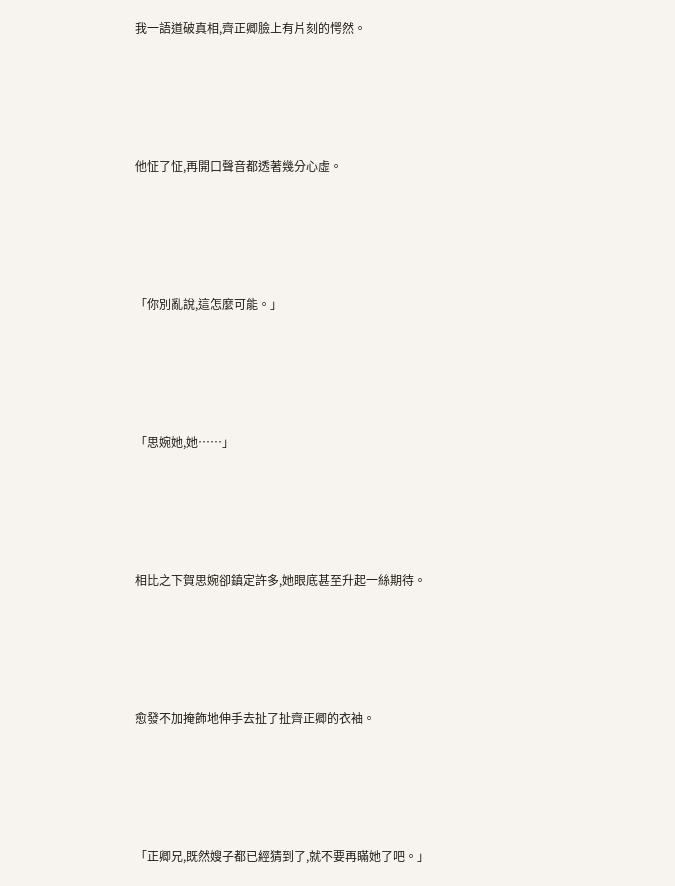我一語道破真相,齊正卿臉上有片刻的愕然。





他怔了怔,再開口聲音都透著幾分心虛。





「你別亂說,這怎麼可能。」





「思婉她,她……」





相比之下賀思婉卻鎮定許多,她眼底甚至升起一絲期待。





愈發不加掩飾地伸手去扯了扯齊正卿的衣袖。





「正卿兄,既然嫂子都已經猜到了,就不要再瞞她了吧。」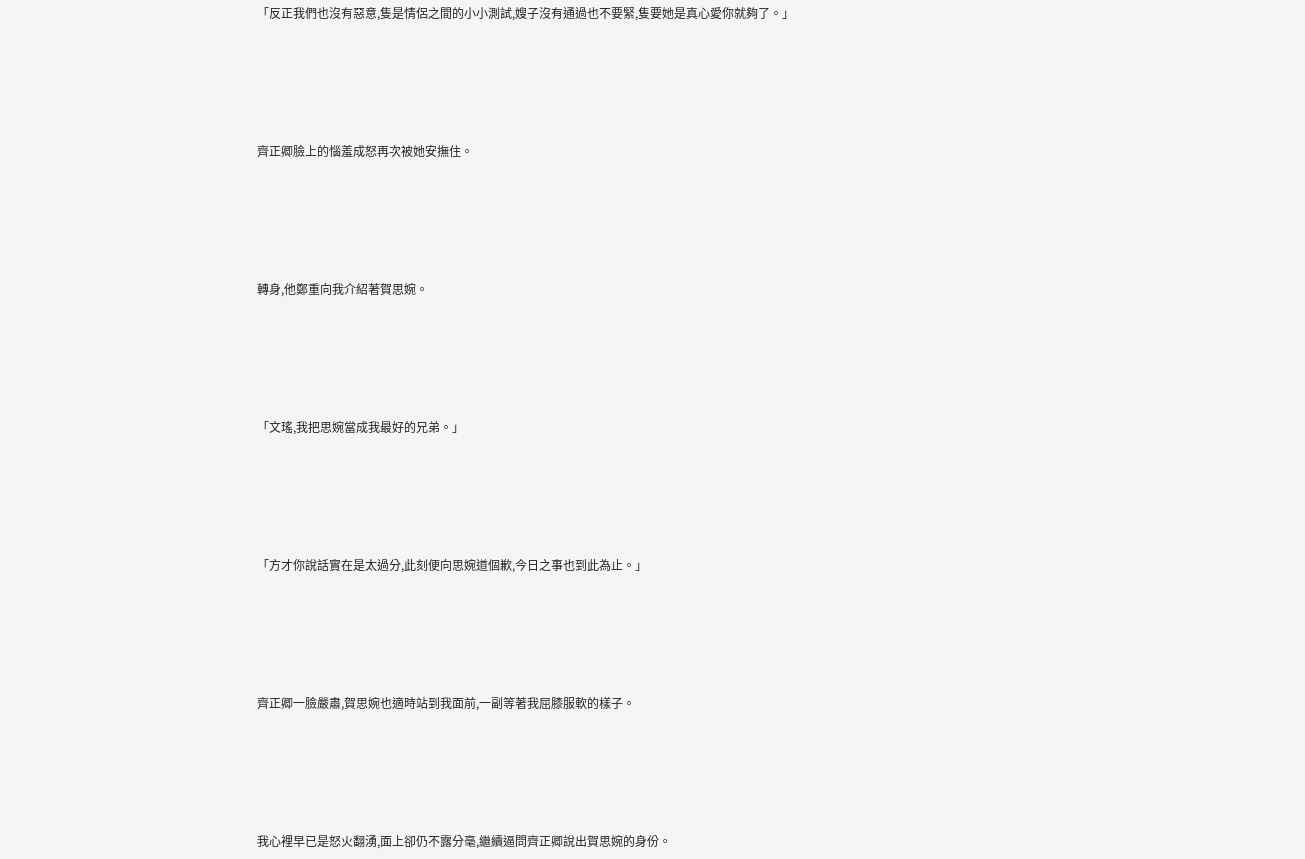「反正我們也沒有惡意,隻是情侶之間的小小測試,嫂子沒有通過也不要緊,隻要她是真心愛你就夠了。」





齊正卿臉上的惱羞成怒再次被她安撫住。





轉身,他鄭重向我介紹著賀思婉。





「文瑤,我把思婉當成我最好的兄弟。」





「方才你說話實在是太過分,此刻便向思婉道個歉,今日之事也到此為止。」





齊正卿一臉嚴肅,賀思婉也適時站到我面前,一副等著我屈膝服軟的樣子。





我心裡早已是怒火翻湧,面上卻仍不露分毫,繼續逼問齊正卿說出賀思婉的身份。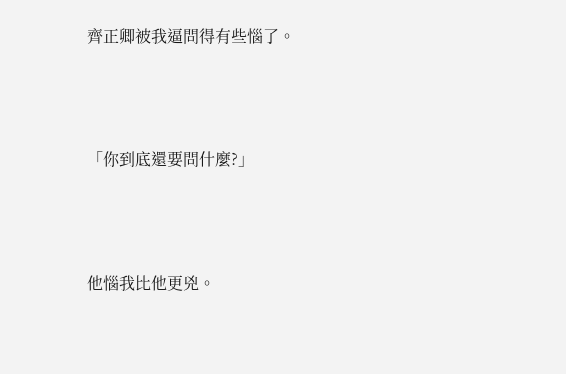齊正卿被我逼問得有些惱了。





「你到底還要問什麼?」





他惱我比他更兇。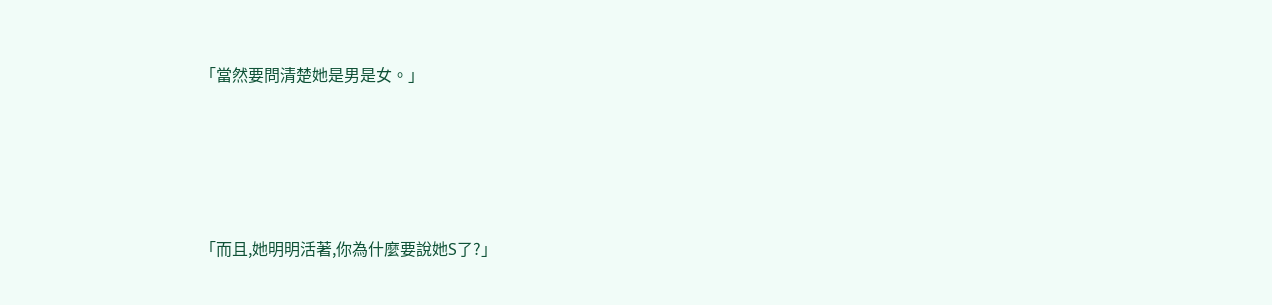「當然要問清楚她是男是女。」





「而且,她明明活著,你為什麼要說她S了?」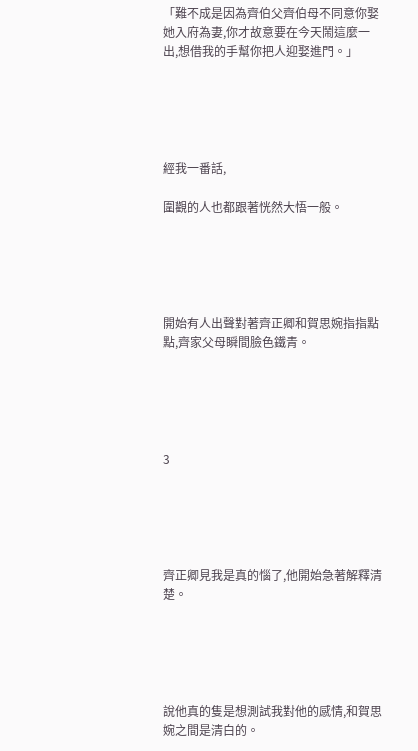「難不成是因為齊伯父齊伯母不同意你娶她入府為妻,你才故意要在今天鬧這麼一出,想借我的手幫你把人迎娶進門。」





經我一番話,

圍觀的人也都跟著恍然大悟一般。





開始有人出聲對著齊正卿和賀思婉指指點點,齊家父母瞬間臉色鐵青。





3





齊正卿見我是真的惱了,他開始急著解釋清楚。





說他真的隻是想測試我對他的感情,和賀思婉之間是清白的。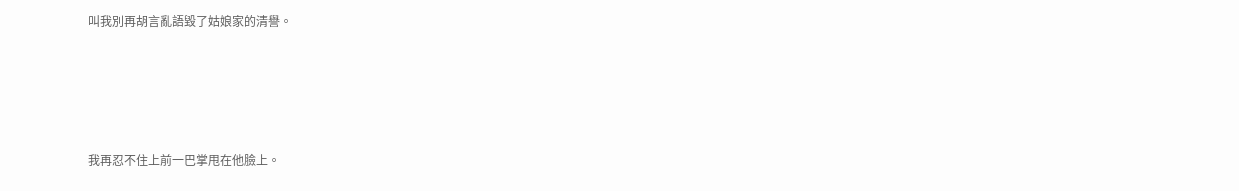叫我別再胡言亂語毀了姑娘家的清譽。





我再忍不住上前一巴掌甩在他臉上。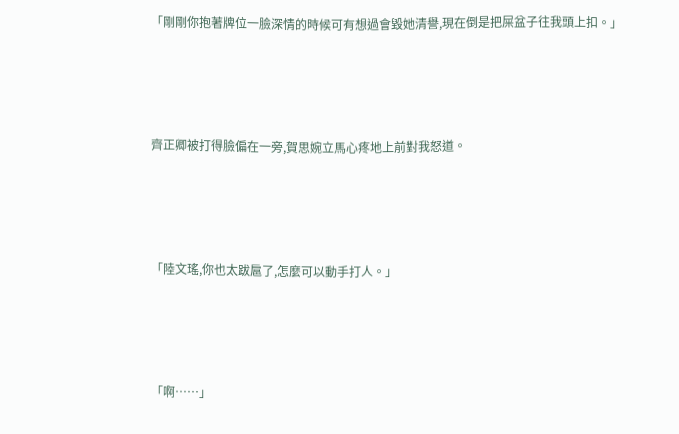「剛剛你抱著牌位一臉深情的時候可有想過會毀她清譽,現在倒是把屎盆子往我頭上扣。」





齊正卿被打得臉偏在一旁,賀思婉立馬心疼地上前對我怒道。





「陸文瑤,你也太跋扈了,怎麼可以動手打人。」





「啊……」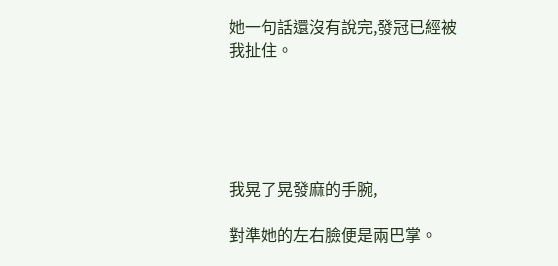她一句話還沒有說完,發冠已經被我扯住。





我晃了晃發麻的手腕,

對準她的左右臉便是兩巴掌。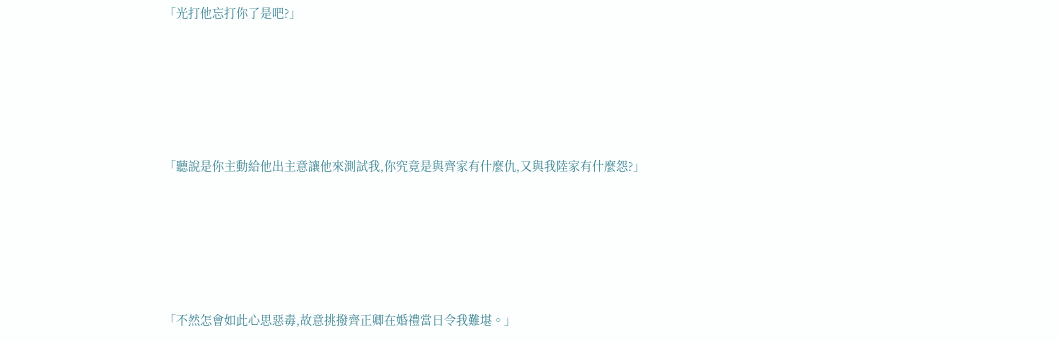「光打他忘打你了是吧?」





「聽說是你主動給他出主意讓他來測試我,你究竟是與齊家有什麼仇,又與我陸家有什麼怨?」





「不然怎會如此心思惡毒,故意挑撥齊正卿在婚禮當日令我難堪。」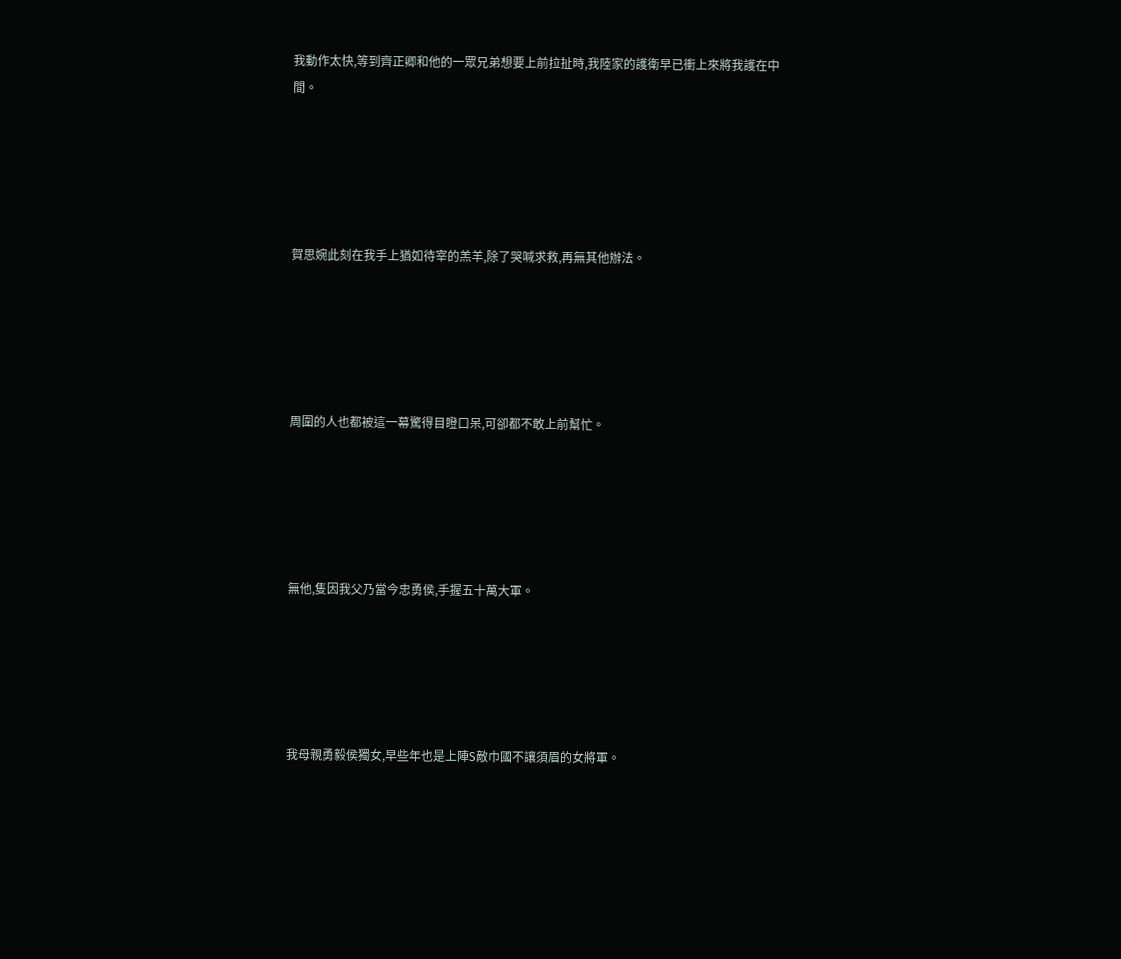我動作太快,等到齊正卿和他的一眾兄弟想要上前拉扯時,我陸家的護衛早已衝上來將我護在中間。





賀思婉此刻在我手上猶如待宰的羔羊,除了哭喊求救,再無其他辦法。





周圍的人也都被這一幕驚得目瞪口呆,可卻都不敢上前幫忙。





無他,隻因我父乃當今忠勇侯,手握五十萬大軍。





我母親勇毅侯獨女,早些年也是上陣S敵巾國不讓須眉的女將軍。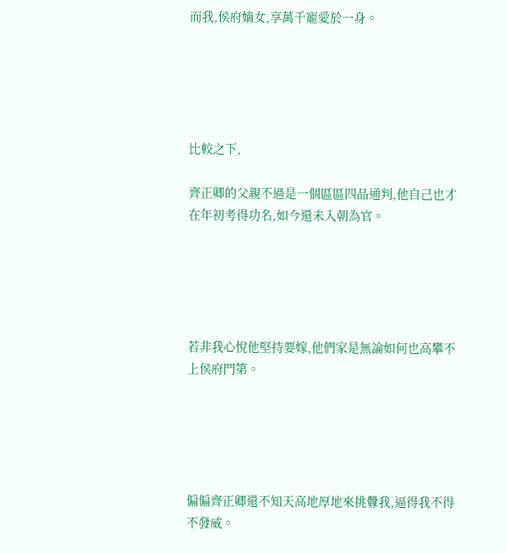而我,侯府嫡女,享萬千寵愛於一身。





比較之下,

齊正卿的父親不過是一個區區四品通判,他自己也才在年初考得功名,如今還未入朝為官。





若非我心悅他堅持要嫁,他們家是無論如何也高攀不上侯府門第。





偏偏齊正卿還不知天高地厚地來挑釁我,逼得我不得不發威。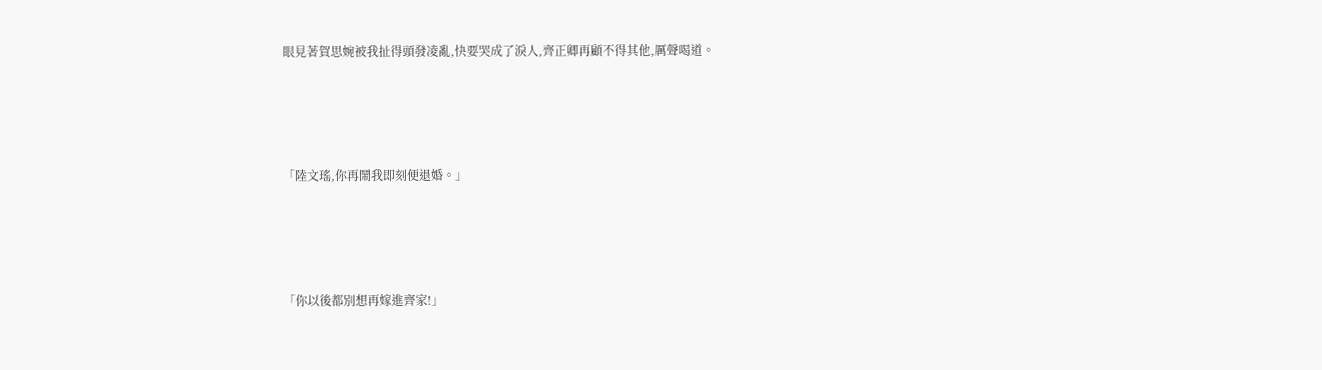眼見著賀思婉被我扯得頭發凌亂,快要哭成了淚人,齊正卿再顧不得其他,厲聲喝道。





「陸文瑤,你再鬧我即刻便退婚。」





「你以後都別想再嫁進齊家!」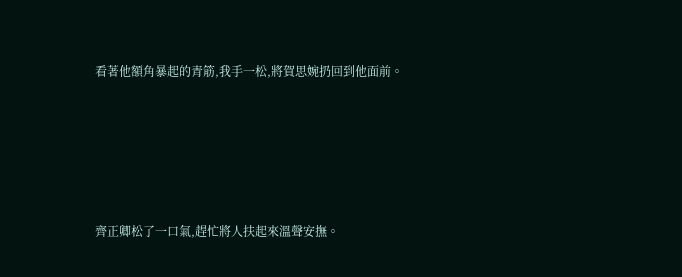看著他額角暴起的青筋,我手一松,將賀思婉扔回到他面前。





齊正卿松了一口氣,趕忙將人扶起來溫聲安撫。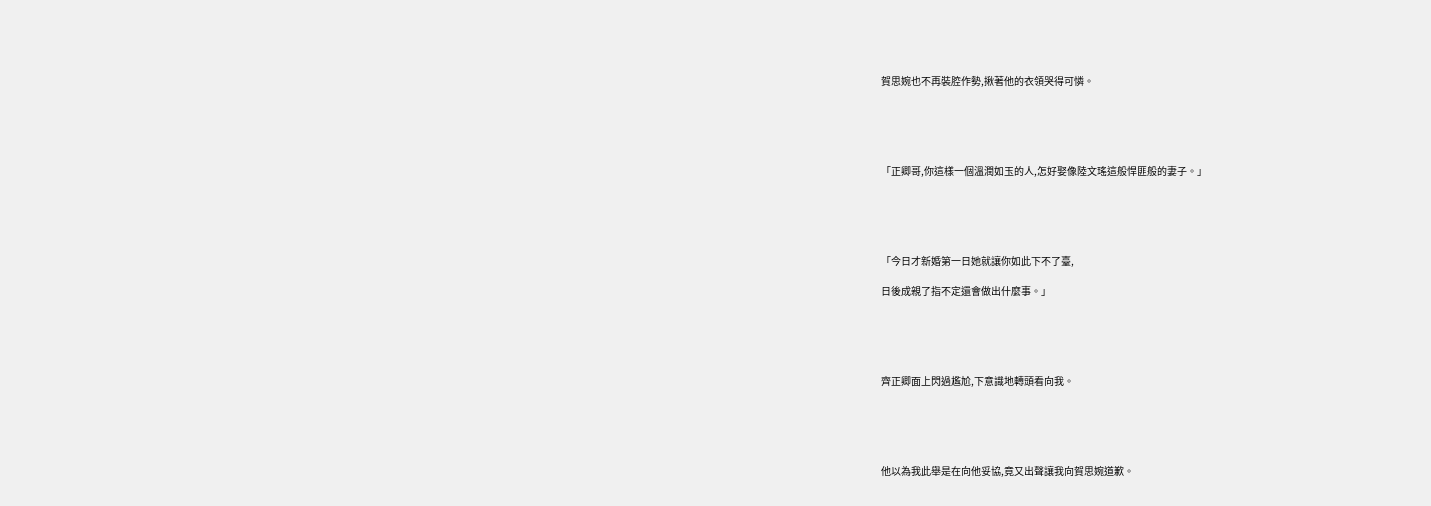賀思婉也不再裝腔作勢,揪著他的衣領哭得可憐。





「正卿哥,你這樣一個溫潤如玉的人,怎好娶像陸文瑤這般悍匪般的妻子。」





「今日才新婚第一日她就讓你如此下不了臺,

日後成親了指不定還會做出什麼事。」





齊正卿面上閃過尷尬,下意識地轉頭看向我。





他以為我此舉是在向他妥協,竟又出聲讓我向賀思婉道歉。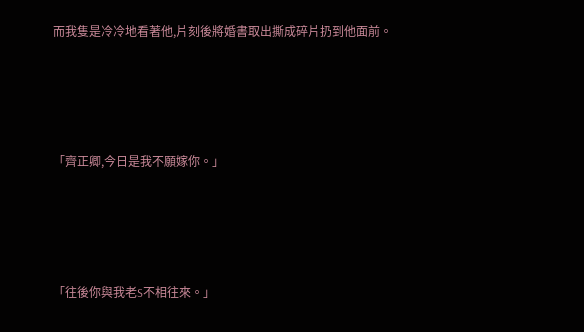而我隻是冷冷地看著他,片刻後將婚書取出撕成碎片扔到他面前。





「齊正卿,今日是我不願嫁你。」





「往後你與我老S不相往來。」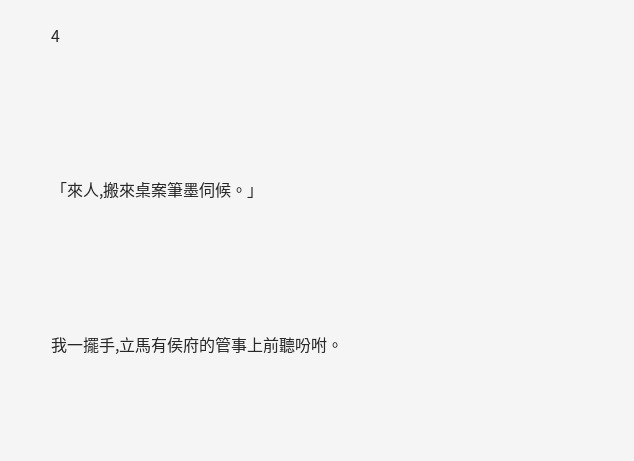4





「來人,搬來桌案筆墨伺候。」





我一擺手,立馬有侯府的管事上前聽吩咐。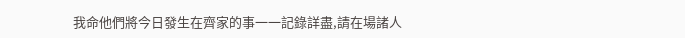我命他們將今日發生在齊家的事一一記錄詳盡,請在場諸人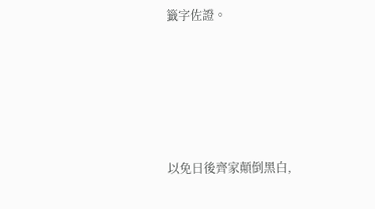籤字佐證。





以免日後齊家顛倒黑白,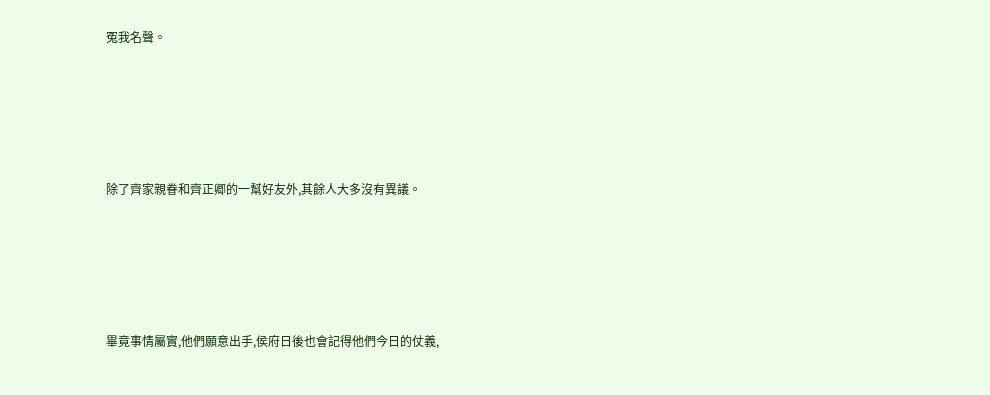冤我名聲。





除了齊家親眷和齊正卿的一幫好友外,其餘人大多沒有異議。





畢竟事情屬實,他們願意出手,侯府日後也會記得他們今日的仗義,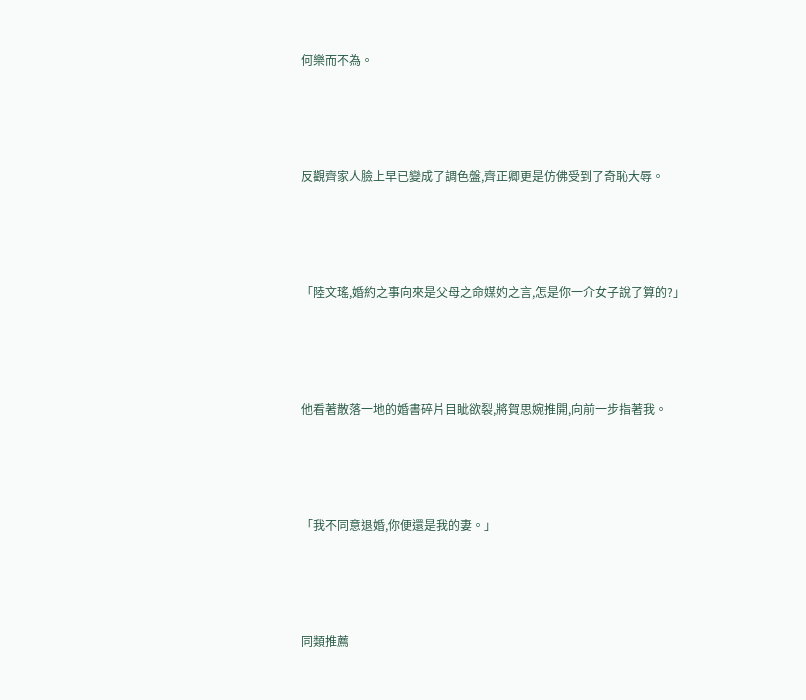何樂而不為。





反觀齊家人臉上早已變成了調色盤,齊正卿更是仿佛受到了奇恥大辱。





「陸文瑤,婚約之事向來是父母之命媒妁之言,怎是你一介女子說了算的?」





他看著散落一地的婚書碎片目眦欲裂,將賀思婉推開,向前一步指著我。





「我不同意退婚,你便還是我的妻。」





同類推薦